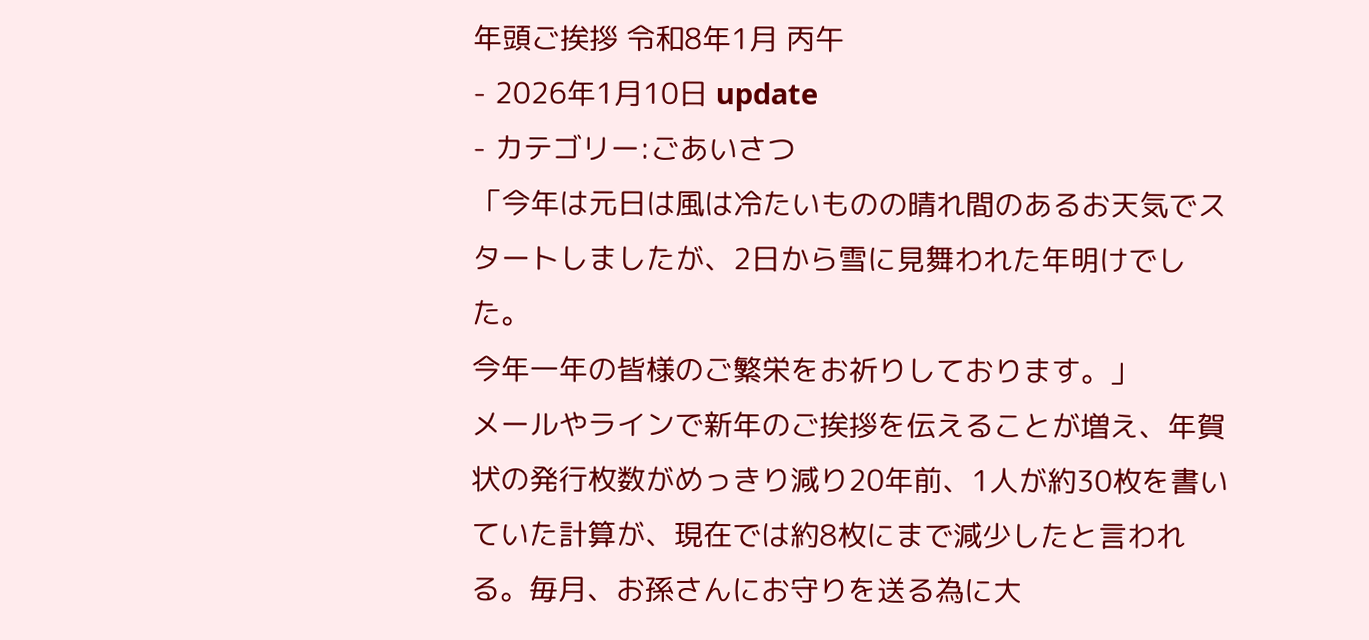年頭ご挨拶 令和8年1月 丙午
- 2026年1月10日 update
- カテゴリー:ごあいさつ
「今年は元日は風は冷たいものの晴れ間のあるお天気でスタートしましたが、2日から雪に見舞われた年明けでした。
今年一年の皆様のご繁栄をお祈りしております。」
メールやラインで新年のご挨拶を伝えることが増え、年賀状の発行枚数がめっきり減り20年前、1人が約30枚を書いていた計算が、現在では約8枚にまで減少したと言われる。毎月、お孫さんにお守りを送る為に大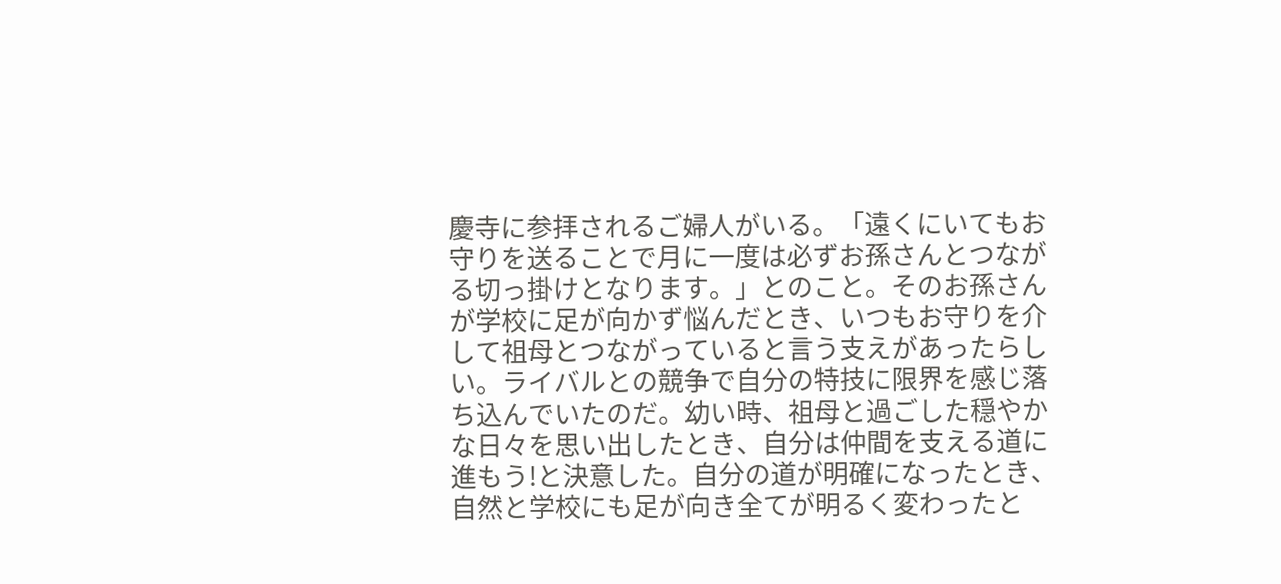慶寺に参拝されるご婦人がいる。「遠くにいてもお守りを送ることで月に一度は必ずお孫さんとつながる切っ掛けとなります。」とのこと。そのお孫さんが学校に足が向かず悩んだとき、いつもお守りを介して祖母とつながっていると言う支えがあったらしい。ライバルとの競争で自分の特技に限界を感じ落ち込んでいたのだ。幼い時、祖母と過ごした穏やかな日々を思い出したとき、自分は仲間を支える道に進もう!と決意した。自分の道が明確になったとき、自然と学校にも足が向き全てが明るく変わったと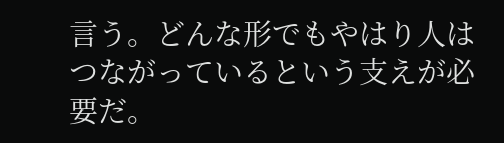言う。どんな形でもやはり人はつながっているという支えが必要だ。